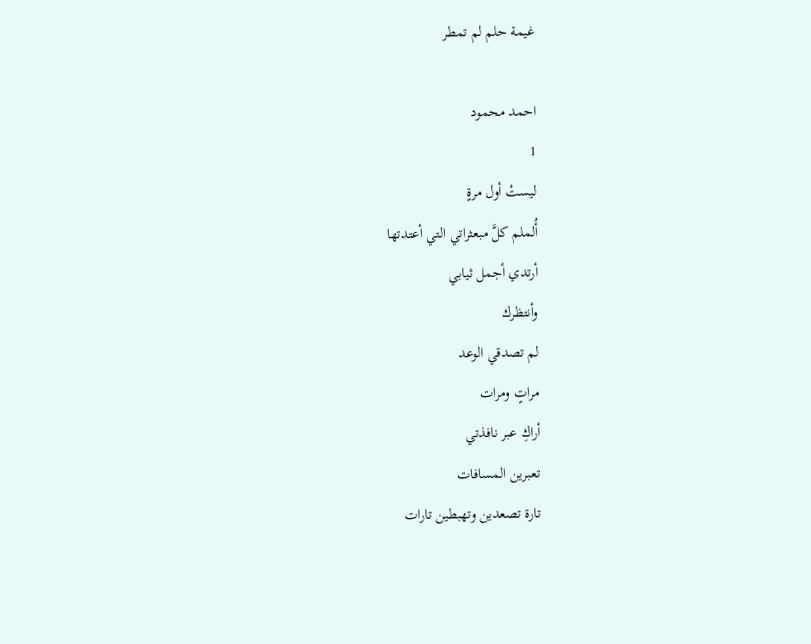غيمة حلم لم تمطر

احمد محمود
1
ليستْ أول مرةٍ
أُلملم كلَّ مبعثراتي التي أعتدتها
أرتدي أجمل ثيابي
وأنتظرك
لم تصدقي الوعد
مراتٍ ومرات
أراكِ عبر نافذتي
تعبرين المسافات
تارة تصعدين وتهبطين تارات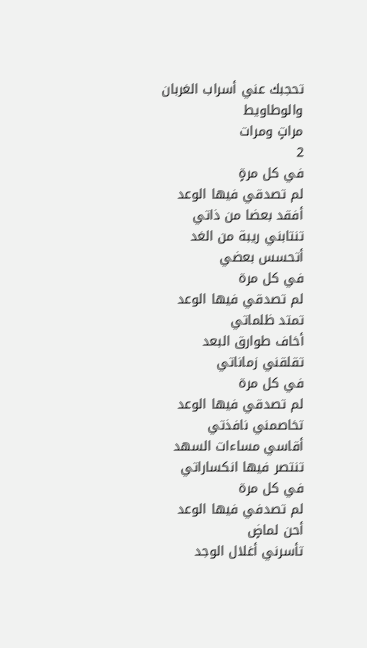تحجبك عني أسراب الغربان والوطاويط
مراتٍ ومرات
2
في كل مرةٍ
لم تصدقي فيها الوعد
أفقد بعضا من ذاتي
تنتابني ريبة من الغد
أتحسس بعضي
في كل مرة
لم تصدقي فيها الوعد
تمتد ظلماتي
أخاف طوارق البعد
تقلقني زماناتي
في كل مرة
لم تصدقي فيها الوعد
تخاصمني نافذتي
أقاسي مساءات السهد
تنتصر فيها انكساراتي
في كل مرة
لم تصدفي فيها الوعد
أحن لماضٍ
تأسرني أغلال الوجد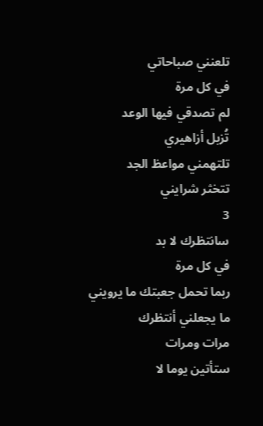تلعنني صباحاتي
في كل مرة
لم تصدقي فيها الوعد
تُزبل أزاهيري
تلتهمني مواعظ الجد
تتخثر شرايني
3
سانتظرك لا بد
في كل مرة
ربما تحمل جعبتك ما يرويني
ما يجعلني أنتظرك
مرات ومرات
ستأتين يوما لا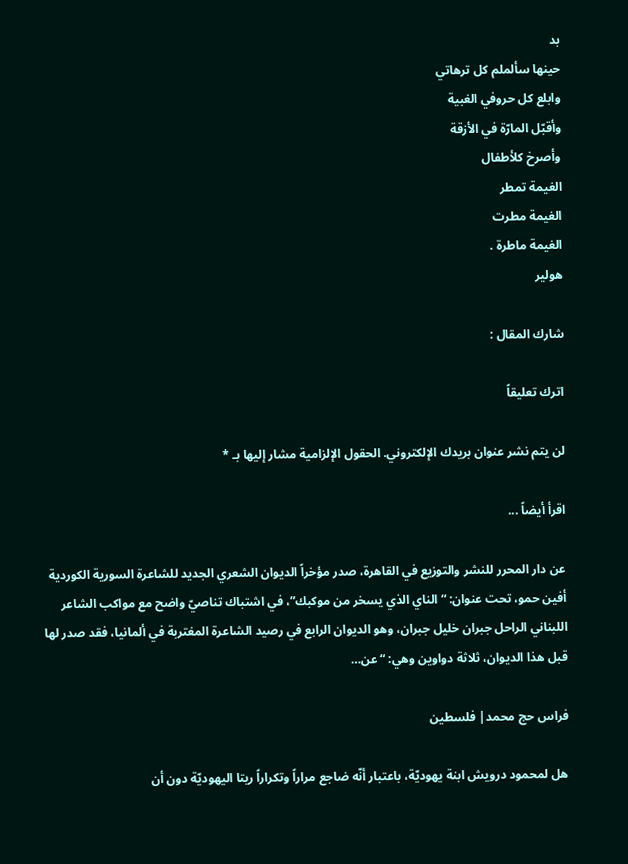بد
حينها سألملم كل ترهاتي
وابلع كل حروفي الغبية
وأقبّل المارّة في الأزقة
وأصرخ كلأطفال
الغيمة تمطر
الغيمة مطرت
الغيمة ماطرة .
هولير

شارك المقال :

اترك تعليقاً

لن يتم نشر عنوان بريدك الإلكتروني. الحقول الإلزامية مشار إليها بـ *

اقرأ أيضاً ...

عن دار المحرر للنشر والتوزيع في القاهرة، صدر مؤخراً الديوان الشعري الجديد للشاعرة السورية الكوردية أفين حمو، تحت عنوان: “الناي الذي يسخر من موكبك”، في اشتباك تناصيّ واضح مع مواكب الشاعر اللبناني الراحل جبران خليل جبران، وهو الديوان الرابع في رصيد الشاعرة المغتربة في ألمانيا، فقد صدر لها قبل هذا الديوان، ثلاثة دواوين وهي: “عن…

فراس حج محمد| فلسطين

هل لمحمود درويش ابنة يهوديّة، باعتبار أنّه ضاجع مراراً وتكراراً ريتا اليهوديّة دون أن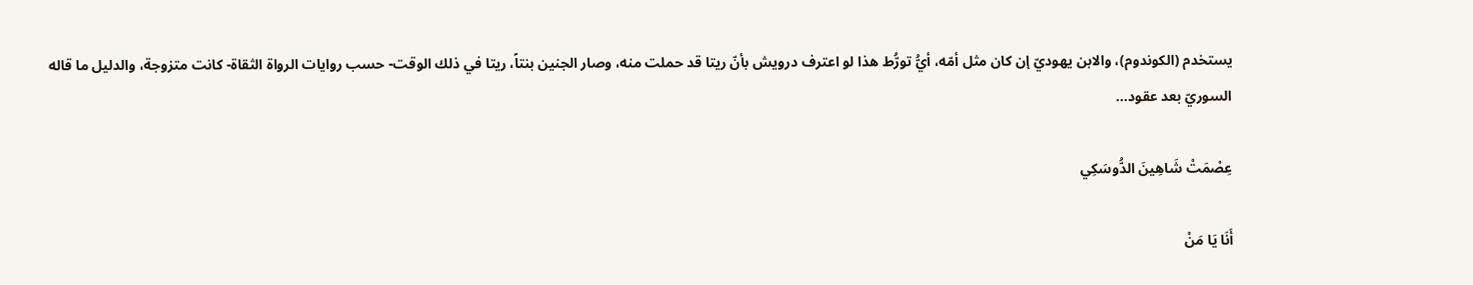يستخدم (الكوندوم)، والابن يهوديّ إن كان مثل أمّه، أيُّ تورُّط هذا لو اعترف درويش بأنّ ريتا قد حملت منه، وصار الجنين بنتاً، ريتا في ذلك الوقت- حسب روايات الرواة الثقاة- كانت متزوجة، والدليل ما قاله السوريّ بعد عقود…

عِصْمَتْ شَاهِينَ الدُّوسَكِي

أَنَا يَا مَنْ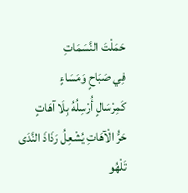حَمَلْتَ النَّسَمَاتِ
فِي صَبَاحٍ وَمَسَاءٍ
كَمِرْسَالٍ أُرْسِلُهُ بِلَا آهَاتٍ
حَرُّ الْآهَاتِ يُشْعِلُ رَذَاذَ النَّدَى
تَلْهُو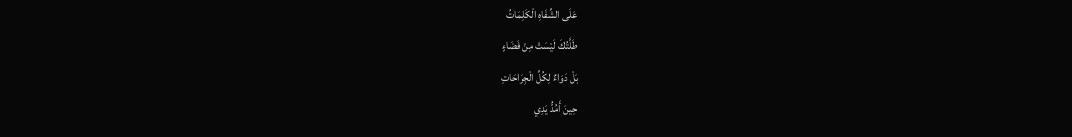عَلَى الشِّفَاهِ الْكَلِمَاتُ
طَلَّتُكَ لَيْسَتْ مِنْ فَضَاءٍ
بَلْ دَوَاءٌ لِكُلِّ الْجِرَاحَاتِ
حِينَ أَمُدُّ يَدِي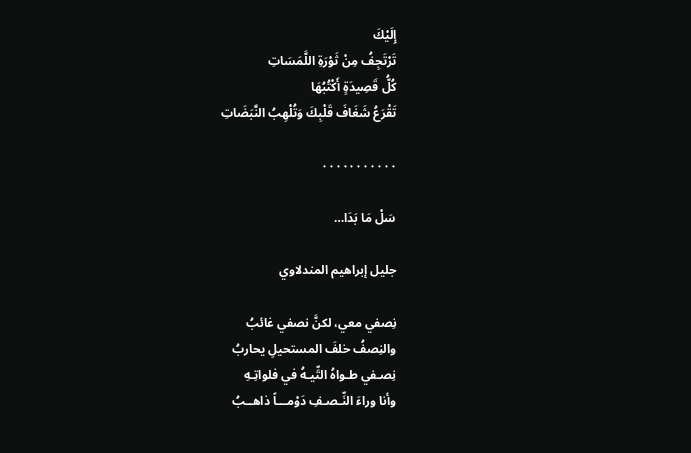إِلَيْكَ
تَرْتَجِفُ مِنْ ثَوْرَةِ اللَّمَسَاتِ
كُلُّ قَصِيدَةٍ أَكْتُبُهَا
تَقْرَعُ شَغَافَ قَلْبِكَ وَتُلْهِبُ النَّبَضَاتِ

٠٠٠٠٠٠٠٠٠٠٠

سَلْ مَا بَدَا…

جليل إبراهيم المندلاوي

نِصفي معي، لكنَّ نصفي غائبُ
والنِصفُ خلفَ المستحيلِ يحاربُ
نِصـفي طـواهُ التِّيـهُ في فلواتِـهِ
وأنا وراءَ النِّـصـفِ دَوْمـــاً ذاهــبُ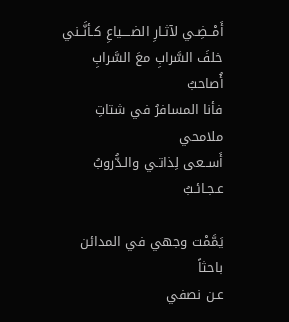أَمْــضِـي لآثـارِ الضــــياعِ كـأنَّــني
خلفَ السَّرابِ معَ السَّرابِ أُصاحبُ
فأنا المسافرُ في شتاتِ ملامحي
أَســعى لِذاتـي والـدُّروبُ عـجـائـبُ

يَمَّمْت وجهي في المدائن باحثاً
عـن نصفي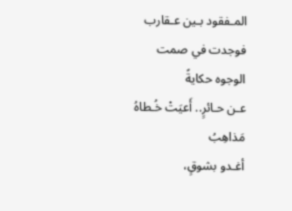المـفقود بـين عـقارب
فوجدت في صمت الوجوه حكايةً
عـن حـائرٍ.. أَعيَتْ خُـطاهُ مَذاهِبُ
أغـدو بشوقٍ،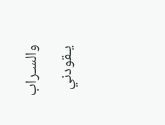والسـراب يـقودني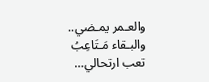والعـمر يمـضي.. والبـقاء مَـتَاعِبُ
تعب ارتحالي…